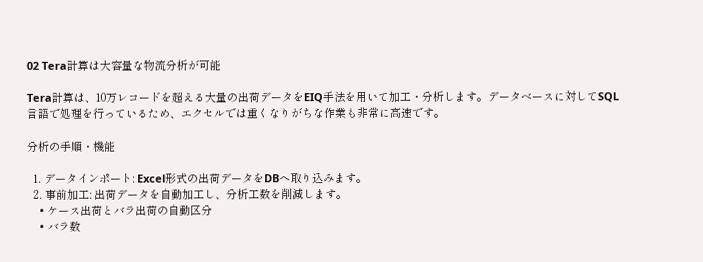02 Tera計算は大容量な物流分析が可能

Tera計算は、10万レコードを超える大量の出荷データをEIQ手法を用いて加工・分析します。データベースに対してSQL言語で処理を行っているため、エクセルでは重くなりがちな作業も非常に高速です。

分析の手順・機能

  1. データインポート: Excel形式の出荷データをDBへ取り込みます。
  2. 事前加工: 出荷データを自動加工し、分析工数を削減します。
    • ケース出荷とバラ出荷の自動区分
    • バラ数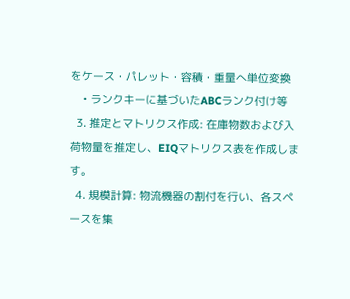をケース・パレット・容積・重量へ単位変換
    • ランクキーに基づいたABCランク付け等
  3. 推定とマトリクス作成: 在庫物数および入荷物量を推定し、EIQマトリクス表を作成します。
  4. 規模計算: 物流機器の割付を行い、各スペースを集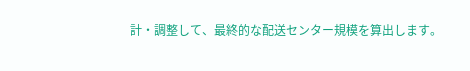計・調整して、最終的な配送センター規模を算出します。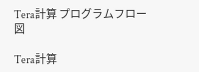Tera計算 プログラムフロー図

Tera計算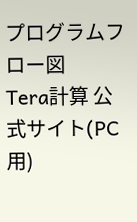プログラムフロー図
Tera計算 公式サイト(PC用)